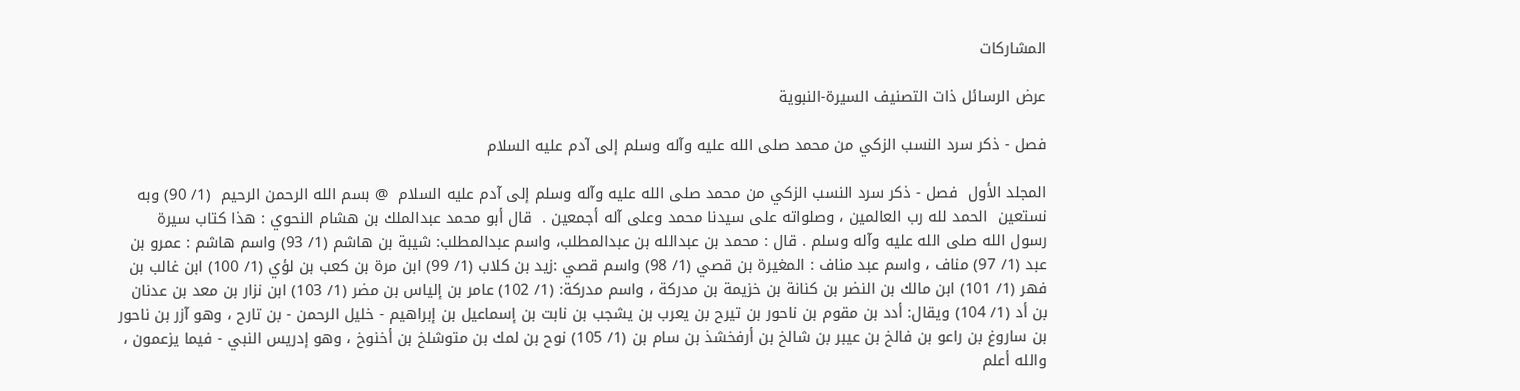المشاركات

عرض الرسائل ذات التصنيف السيرة-النبوية

فصل - ذكر سرد النسب الزكي من محمد صلى الله عليه وآله وسلم إلى آدم عليه السلام

المجلد الأول  فصل - ذكر سرد النسب الزكي من محمد صلى الله عليه وآله وسلم إلى آدم عليه السلام  @ بسم الله الرحمن الرحيم  (1/ 90) وبه نستعين  الحمد لله رب العالمين ، وصلواته على سيدنا محمد وعلى آله أجمعين .  قال أبو محمد عبدالملك بن هشام النحوي : هذا كتاب سيرة رسول الله صلى الله عليه وآله وسلم . قال : محمد بن عبدالله بن عبدالمطلب، واسم عبدالمطلب: شيبة بن هاشم (1/ 93) واسم هاشم : عمرو بن عبد (1/ 97) مناف ، واسم عبد مناف : المغيرة بن قصي (1/ 98) واسم قصي :زيد بن كلاب (1/ 99) ابن مرة بن كعب بن لؤي (1/ 100) ابن غالب بن فهر (1/ 101) ابن مالك بن النضر بن كنانة بن خزيمة بن مدركة ، واسم مدركة: (1/ 102) عامر بن إلياس بن مضر (1/ 103) ابن نزار بن معد بن عدنان بن أد (1/ 104) ويقال: أدد بن مقوم بن ناحور بن تيرح بن يعرب بن يشجب بن نابت بن إسماعيل بن إبراهيم - خليل الرحمن - بن تارح ، وهو آزر بن ناحور بن ساروغ بن راعو بن فالخ بن عيبر بن شالخ بن أرفخشذ بن سام بن (1/ 105) نوح بن لمك بن متوشلخ بن أخنوخ ، وهو إدريس النبي - فيما يزعمون ، والله أعلم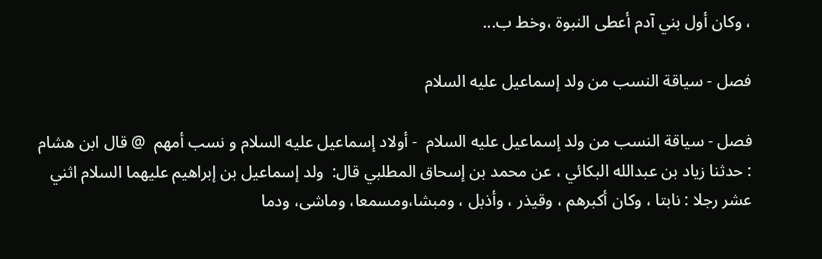، وكان أول بني آدم أعطى النبوة ،وخط ب...

فصل - سياقة النسب من ولد إسماعيل عليه السلام

فصل - سياقة النسب من ولد إسماعيل عليه السلام  - أولاد إسماعيل عليه السلام و نسب أمهم  @ قال ابن هشام : حدثنا زياد بن عبدالله البكائي ، عن محمد بن إسحاق المطلبي قال:  ولد إسماعيل بن إبراهيم عليهما السلام اثني عشر رجلا : نابتا ، وكان أكبرهم ، وقيذر ، وأذبل ، ومبشا،ومسمعا، وماشى، ودما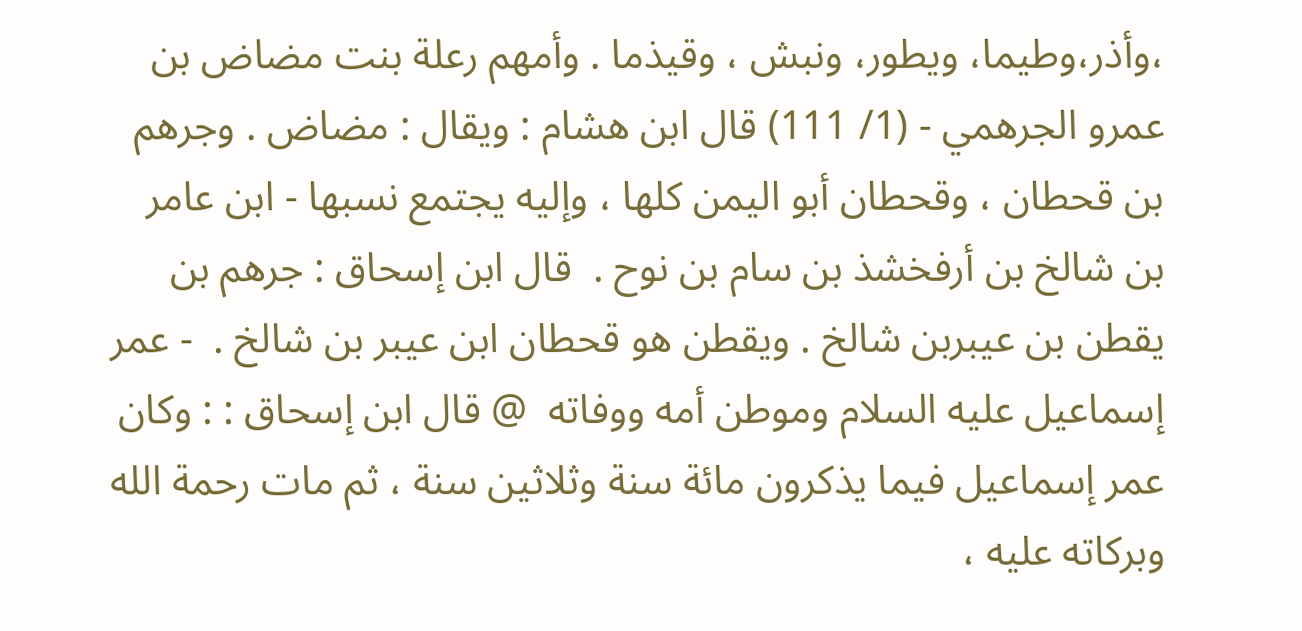،وأذر،وطيما، ويطور، ونبش ، وقيذما . وأمهم رعلة بنت مضاض بن عمرو الجرهمي - (1/ 111) قال ابن هشام : ويقال : مضاض . وجرهم بن قحطان ، وقحطان أبو اليمن كلها ، وإليه يجتمع نسبها - ابن عامر بن شالخ بن أرفخشذ بن سام بن نوح .  قال ابن إسحاق : جرهم بن يقطن بن عيبربن شالخ . ويقطن هو قحطان ابن عيبر بن شالخ .  - عمر إسماعيل عليه السلام وموطن أمه ووفاته  @ قال ابن إسحاق : : وكان عمر إسماعيل فيما يذكرون مائة سنة وثلاثين سنة ، ثم مات رحمة الله وبركاته عليه ،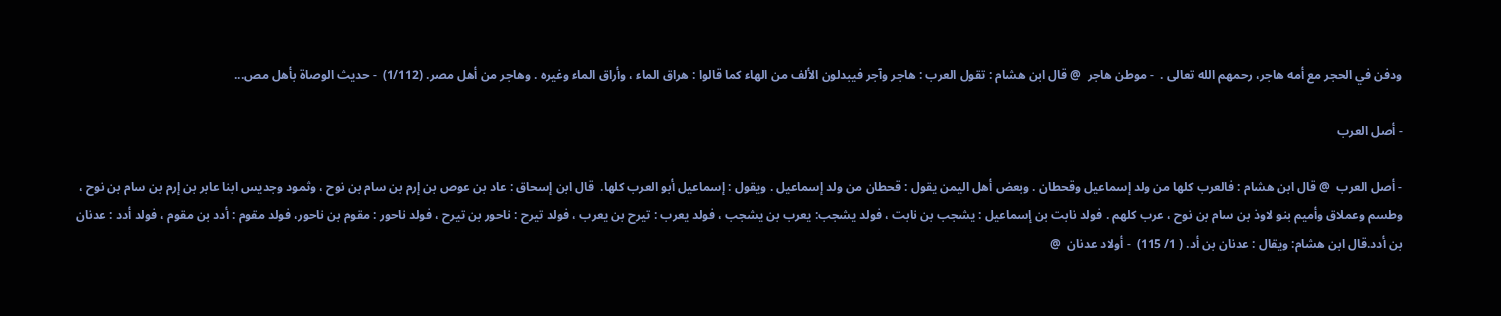ودفن في الحجر مع أمه هاجر، رحمهم الله تعالى .  - موطن هاجر  @ قال ابن هشام : تقول العرب : هاجر وآجر فيبدلون الألف من الهاء كما قالوا : هراق الماء ، وأراق الماء وغيره . وهاجر من أهل مصر. (1/112)  - حديث الوصاة بأهل مص...

- أصل العرب

- أصل العرب  @ قال ابن هشام : فالعرب كلها من ولد إسماعيل وقحطان . وبعض أهل اليمن يقول : قحطان من ولد إسماعيل . ويقول : إسماعيل أبو العرب كلها.  قال ابن إسحاق : عاد بن عوص بن إرم بن سام بن نوح ، وثمود وجديس ابنا عابر بن إرم بن سام بن نوح ، وطسم وعملاق وأميم بنو لاوذ بن سام بن نوح ، عرب كلهم . فولد نابت بن إسماعيل : يشجب بن نابت ، فولد يشجب: يعرب بن يشجب ، فولد يعرب : تيرح بن يعرب ، فولد تيرح : ناحور بن تيرح ، فولد ناحور : مقوم بن ناحور، فولد مقوم : أدد بن مقوم ، فولد أدد : عدنان بن أدد.قال ابن هشام: ويقال : عدنان بن أد. ( 1/ 115)  - أولاد عدنان  @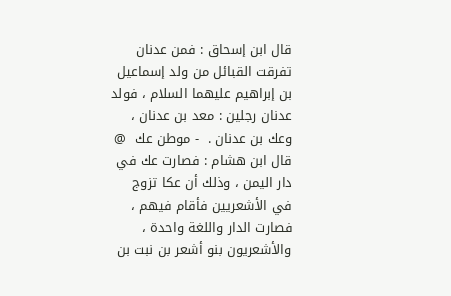قال ابن إسحاق : فمن عدنان تفرقت القبائل من ولد إسماعيل بن إبراهيم عليهما السلام ، فولد عدنان رجلين : معد بن عدنان ، وعك بن عدنان .  - موطن عك  @ قال ابن هشام : فصارت عك في دار اليمن ، وذلك أن عكا تزوج في الأشعريين فأقام فيهم ، فصارت الدار واللغة واحدة ، والأشعريون بنو أشعر بن نبت بن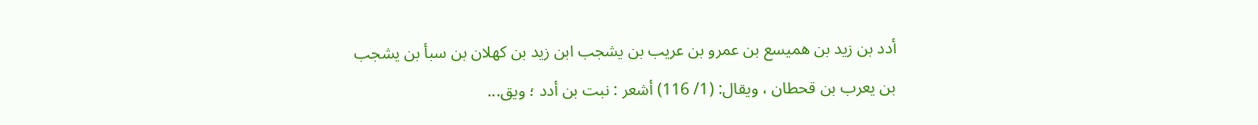أدد بن زيد بن هميسع بن عمرو بن عريب بن يشجب ابن زيد بن كهلان بن سبأ بن يشجب بن يعرب بن قحطان ، ويقال: (1/ 116) أشعر : نبت بن أدد ؛ ويق...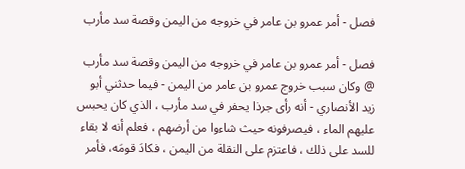فصل - أمر عمرو بن عامر في خروجه من اليمن وقصة سد مأرب

فصل - أمر عمرو بن عامر في خروجه من اليمن وقصة سد مأرب  @ وكان سبب خروج عمرو بن عامر من اليمن - فيما حدثني أبو زيد الأنصاري - أنه رأى جرذا يحفر في سد مأرب ، الذي كان يحبس عليهم الماء ، فيصرفونه حيث شاءوا من أرضهم ، فعلم أنه لا بقاء للسد على ذلك ، فاعتزم على النقلة من اليمن ، فكادَ قومَه، فأمر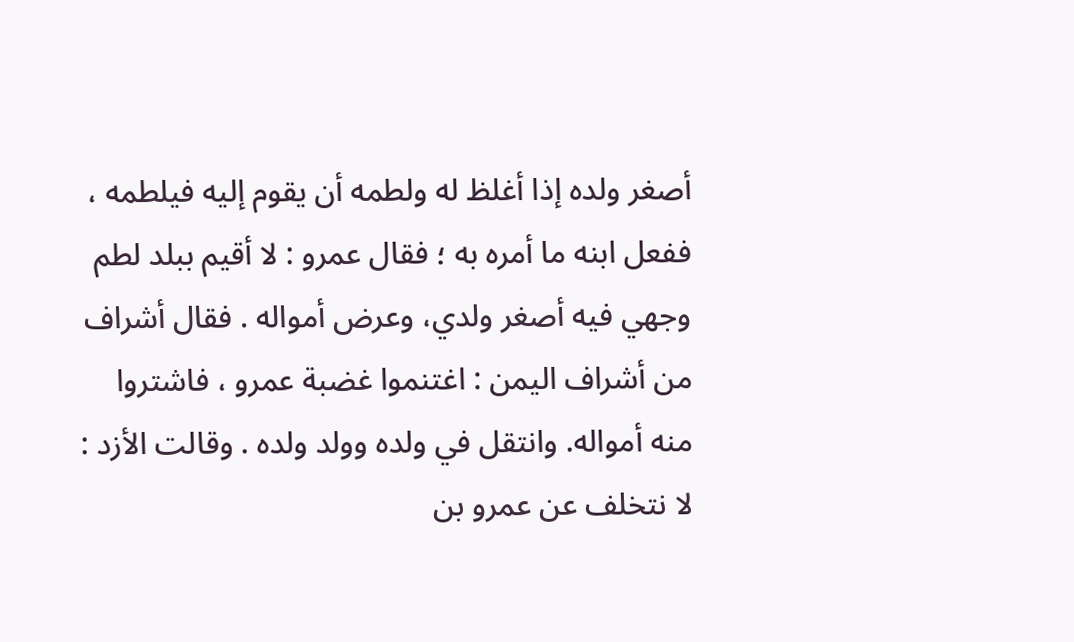أصغر ولده إذا أغلظ له ولطمه أن يقوم إليه فيلطمه ، ففعل ابنه ما أمره به ؛ فقال عمرو : لا أقيم ببلد لطم وجهي فيه أصغر ولدي، وعرض أمواله . فقال أشراف من أشراف اليمن : اغتنموا غضبة عمرو ، فاشتروا منه أمواله. وانتقل في ولده وولد ولده . وقالت الأزد : لا نتخلف عن عمرو بن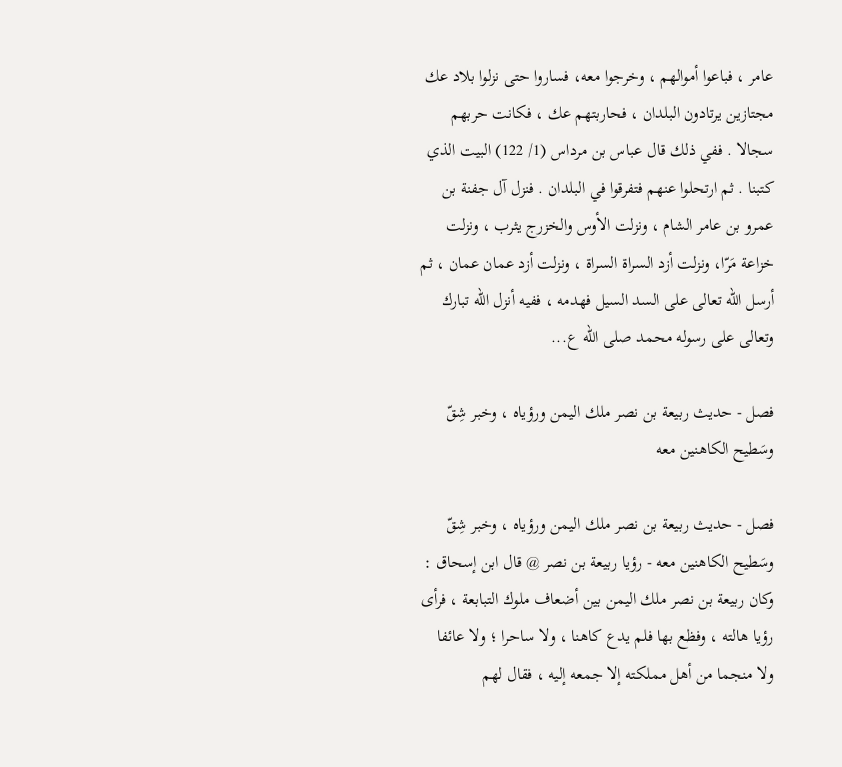عامر ، فباعوا أموالهم ، وخرجوا معه، فساروا حتى نزلوا بلاد عك مجتازين يرتادون البلدان ، فحاربتهم عك ، فكانت حربهم سجالا . ففي ذلك قال عباس بن مرداس (1/ 122) البيت الذي كتبنا . ثم ارتحلوا عنهم فتفرقوا في البلدان . فنزل آل جفنة بن عمرو بن عامر الشام ، ونزلت الأوس والخزرج يثرب ، ونزلت خزاعة مَرّا، ونزلت أزد السراة السراة ، ونزلت أزد عمان عمان ، ثم أرسل الله تعالى على السد السيل فهدمه ، ففيه أنزل الله تبارك وتعالى على رسوله محمد صلى الله ع...

فصل - حديث ربيعة بن نصر ملك اليمن ورؤياه ، وخبر شِقّ وسَطيح الكاهنين معه

فصل - حديث ربيعة بن نصر ملك اليمن ورؤياه ، وخبر شِقّ وسَطيح الكاهنين معه - رؤيا ربيعة بن نصر @ قال ابن إسحاق : وكان ربيعة بن نصر ملك اليمن بين أضعاف ملوك التبابعة ، فرأى رؤيا هالته ، وفظع بها فلم يدع كاهنا ، ولا ساحرا ؛ ولا عائفا ولا منجما من أهل مملكته إلا جمعه إليه ، فقال لهم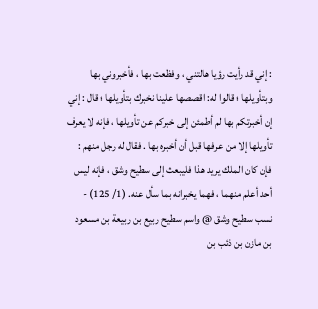: إني قد رأيت رؤيا هالتني ، وفظعت بها ، فأخبروني بها وبتأويلها ؛ قالوا له: اقصصها علينا نخبرك بتأويلها ؛ قال : إني إن أخبرتكم بها لم أطمئن إلى خبركم عن تأويلها ، فإنه لا يعرف تأويلها إلا من عرفها قبل أن أخبره بها . فقال له رجل منهم : فإن كان الملك يريد هذا فليبعث إلى سطيح وشق ، فإنه ليس أحد أعلم منهما ، فهما يخبرانه بما سأل عنه. (1/ 125) - نسب سطيح وشق @ واسم سطيح ربيع بن ربيعة بن مسعود بن مازن بن ذئب بن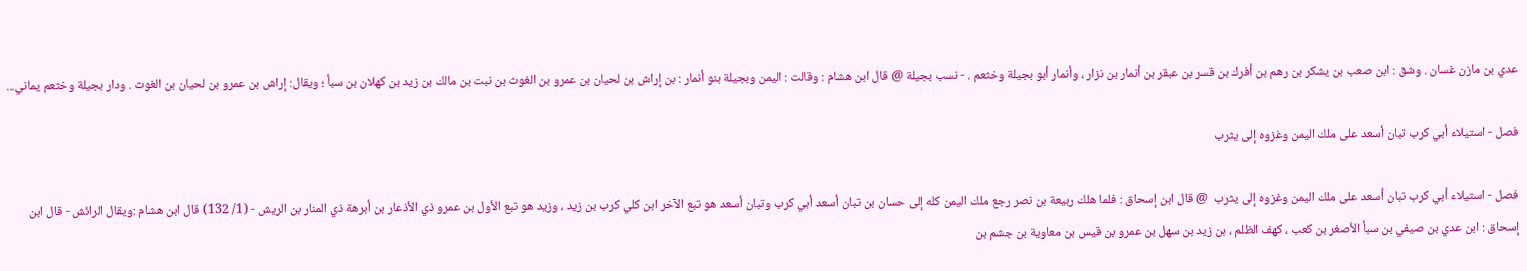عدي بن مازن غسان . وشق : ابن صعب بن يشكر بن رهم بن أفرك بن قسر بن عبقر بن أنمار بن نزار ، وأنمار أبو بجيلة وخثعم . - نسب بجيلة @ قال ابن هشام : وقالت : اليمن وبجيلة بنو أنمار : بن إراش بن لحيان بن عمرو بن الغوث بن نبت بن مالك بن زيد بن كهلان بن سبأ ؛ ويقال: إراش بن عمرو بن لحيان بن الغوث . ودار بجيلة وخثعم يماني...

فصل - استيلاء أبي كرب تبان أسعد على ملك اليمن وغزوه إلى يثرب

فصل - استيلاء أبي كرب تبان أسعد على ملك اليمن وغزوه إلى يثرب  @ قال ابن إسحاق : فلما هلك ربيعة بن نصر رجع ملك اليمن كله إلى حسان بن تبان أسعد أبي كرب وتبان أسعد هو تبع الآخر ابن كلي كرب بن زيد ، وزيد هو تبع الأول بن عمرو ذي الأذعار بن أبرهة ذي المنار بن الريش - (1/ 132) قال ابن هشام :ويقال الرائش - قال ابن إسحاق : ابن عدي بن صيفي بن سبأ الأصغر بن كعب ، كهف الظلم ، بن زيد بن سهل بن عمرو بن قيس بن معاوية بن جشم بن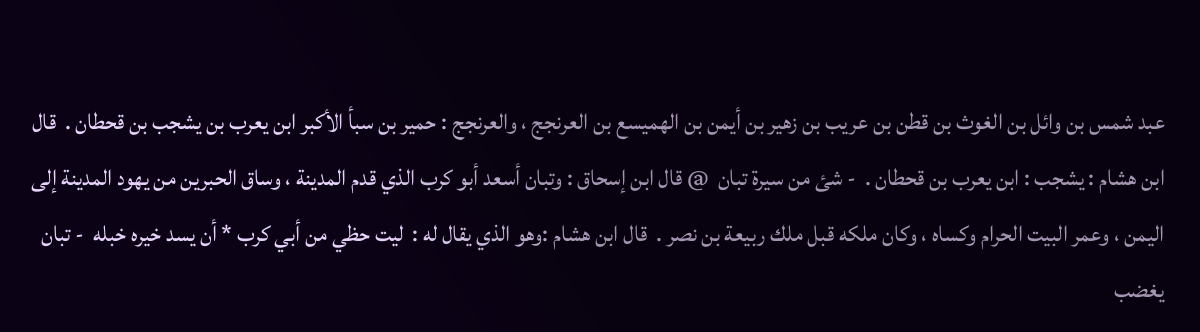عبد شمس بن وائل بن الغوث بن قطن بن عريب بن زهير بن أيمن بن الهميسع بن العرنجج ، والعرنجج : حمير بن سبأ الأكبر ابن يعرب بن يشجب بن قحطان .  قال ابن هشام : يشجب : ابن يعرب بن قحطان .  - شئ من سيرة تبان  @ قال ابن إسحاق : وتبان أسعد أبو كرب الذي قدم المدينة ، وساق الحبرين من يهود المدينة إلى اليمن ، وعمر البيت الحرام وكساه ، وكان ملكه قبل ملك ربيعة بن نصر .  قال ابن هشام :وهو الذي يقال له :  ليت حظي من أبي كرب * أن يسد خيره خبله  - تبان يغضب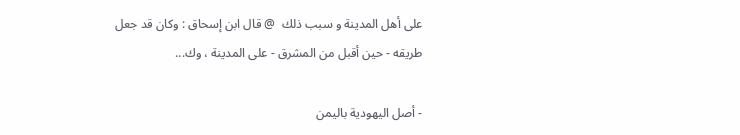على أهل المدينة و سبب ذلك  @ قال ابن إسحاق : وكان قد جعل طريقه - حين أقبل من المشرق - على المدينة ، وك...

- أصل اليهودية باليمن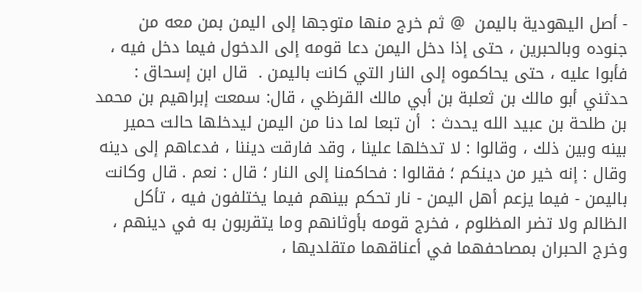- أصل اليهودية باليمن  @ ثم خرج منها متوجها إلى اليمن بمن معه من جنوده وبالحبرين ، حتى إذا دخل اليمن دعا قومه إلى الدخول فيما دخل فيه ، فأبوا عليه ، حتى يحاكموه إلى النار التي كانت باليمن .  قال ابن إسحاق : حدثني أبو مالك بن ثعلبة بن أبي مالك القرظي ، قال: سمعت إبراهيم بن محمد بن طلحة بن عبيد الله يحدث :  أن تبعا لما دنا من اليمن ليدخلها حالت حمير بينه وبين ذلك ، وقالوا : لا تدخلها علينا ، وقد فارقت ديننا ، فدعاهم إلى دينه وقال : إنه خير من دينكم ؛ فقالوا : فحاكمنا إلى النار ؛ قال : نعم . قال وكانت باليمن - فيما يزعم أهل اليمن - نار تحكم بينهم فيما يختلفون فيه ، تأكل الظالم ولا تضر المظلوم ، فخرج قومه بأوثانهم وما يتقربون به في دينهم ، وخرج الحبران بمصاحفهما في أعناقهما متقلديها ،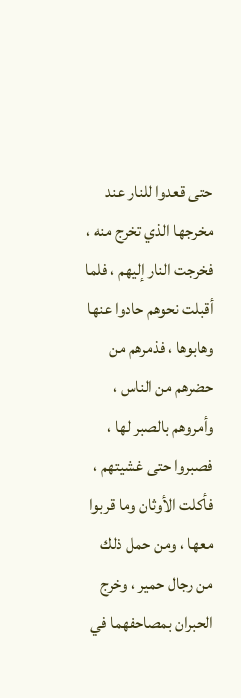حتى قعدوا للنار عند مخرجها الذي تخرج منه ، فخرجت النار إليهم ، فلما أقبلت نحوهم حادوا عنها وهابوها ، فذمرهم من حضرهم من الناس ، وأمروهم بالصبر لها ، فصبروا حتى غشيتهم ، فأكلت الأوثان وما قربوا معها ، ومن حمل ذلك من رجال حمير ، وخرج الحبران بمصاحفهما في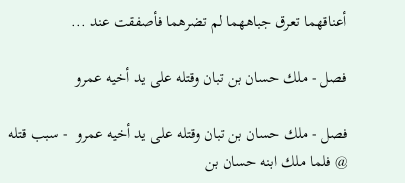أعناقهما تعرق جباههما لم تضرهما فأصفقت عند ...

فصل - ملك حسان بن تبان وقتله على يد أخيه عمرو

فصل - ملك حسان بن تبان وقتله على يد أخيه عمرو  - سبب قتله  @ فلما ملك ابنه حسان بن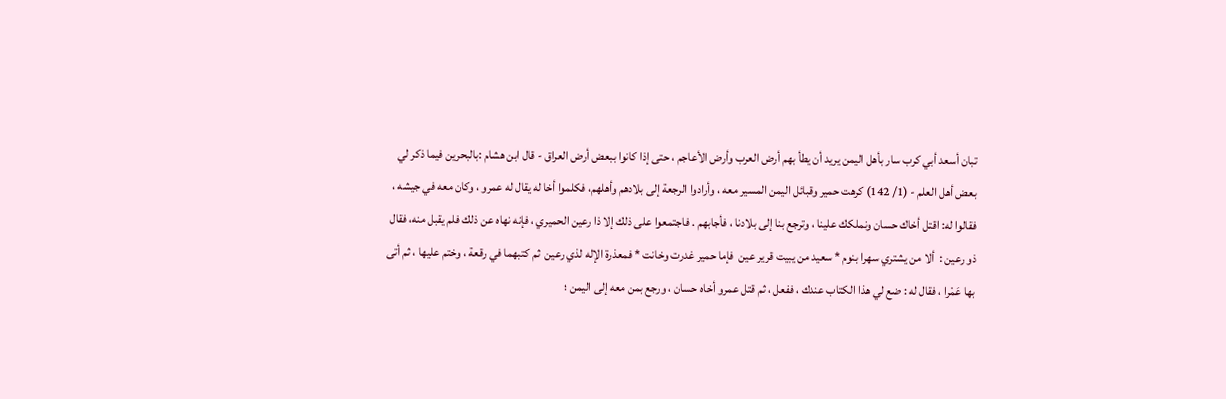تبان أسعد أبي كرب سار بأهل اليمن يريد أن يطأ بهم أرض العرب وأرض الأعاجم ، حتى إذا كانوا ببعض أرض العراق - قال ابن هشام :بالبحرين فيما ذكر لي بعض أهل العلم - (1/ 142) كرهت حمير وقبائل اليمن المسير معه ، وأرادوا الرجعة إلى بلادهم وأهلهم، فكلموا أخا له يقال له عمرو ، وكان معه في جيشه ، فقالوا له: اقتل أخاك حسان ونملكك علينا ، وترجع بنا إلى بلادنا ، فأجابهم . فاجتمعوا على ذلك إلا ذا رعين الحميري ، فإنه نهاه عن ذلك فلم يقبل منه، فقال ذو رعين :  ألا من يشتري سهرا بنوم * سعيد من يبيت قرير عين  فإما حمير غدرت وخانت * فمعذرة الإله لذي رعين  ثم كتبهما في رقعة ، وختم عليها ، ثم أتى بها عَمْرا ، فقال له : ضع لي هذا الكتاب عندك ، ففعل ، ثم قتل عمرو أخاه حسان ، ورجع بمن معه إلى اليمن ؛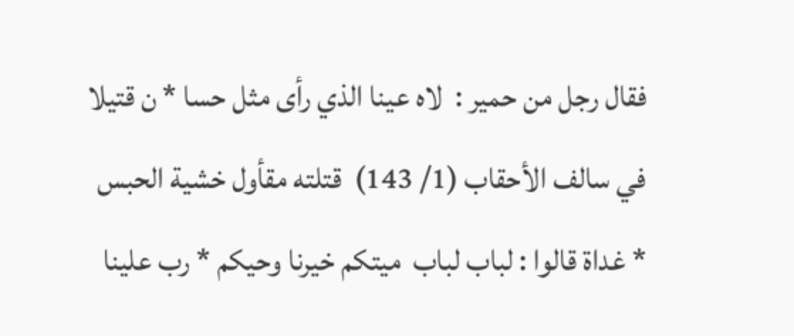فقال رجل من حمير :  لاه عينا الذي رأى مثل حسا * ن قتيلا في سالف الأحقاب (1/ 143)  قتلته مقأول خشية الحبس * غداة قالوا : لباب لباب  ميتكم خيرنا وحيكم * رب علينا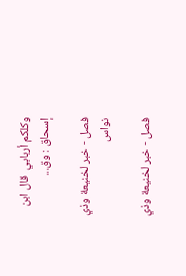وكلكم أربابي  قال ابن إسحاق : وق...

فصل - خبر لخنيعة وذي نواس

فصل - خبر لخنيعة وذي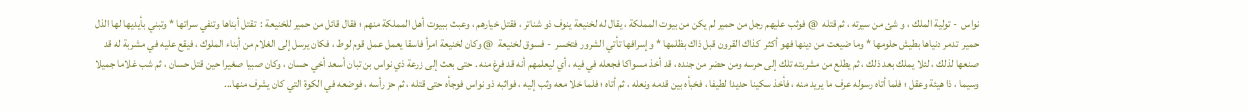نواس  - تولية الملك ، و شئ من سيرته ، ثم قتله  @ فوثب عليهم رجل من حمير لم يكن من بيوت المملكة ، يقال له لخنيعة ينوف ذو شناتر ، فقتل خيارهم ، وعبث ببيوت أهل المملكة منهم ؛ فقال قائل من حمير للخنيعة :  تقتل أبناها وتنفي سراتها * وتبني بأيديها لها الذل حمير  تدمر دنياها بطيش حلومها * وما ضيعت من دينها فهو أكثر  كذاك القرون قبل ذاك بظلمها * وإسرافها تأتي الشرور فتخسر  - فسوق لخنيعة  @ وكان لخنيعة امرأ فاسقا يعمل عمل قوم لوط ، فكان يرسل إلى الغلام من أبناء الملوك ، فيقع عليه في مشربة له قد صنعها لذلك ، لئلا يملك بعد ذلك ، ثم يطلع من مشربته تلك إلى حرسه ومن حضر من جنده ، قد أخذ مسواكا فجعله في فيه ، أي ليعلمهم أنه قد فرغ منه . حتى بعث إلى زرعة ذي نواس بن تبان أسعد أخي حسان ، وكان صبيا صغيرا حين قتل حسان ، ثم شب غلاما جميلا وسيما ، ذا هيئة وعقل ؛ فلما أتاه رسوله عرف ما يريد منه ، فأخذ سكينا حديدا لطيفا ، فخبأه بين قدمه ونعله ، ثم أتاه ؛ فلما خلا معه وثب إليه ، فواثبه ذو نواس فوجأه حتى قتله ، ثم حز رأسه ، فوضعه في الكوة التي كان يشرف منها...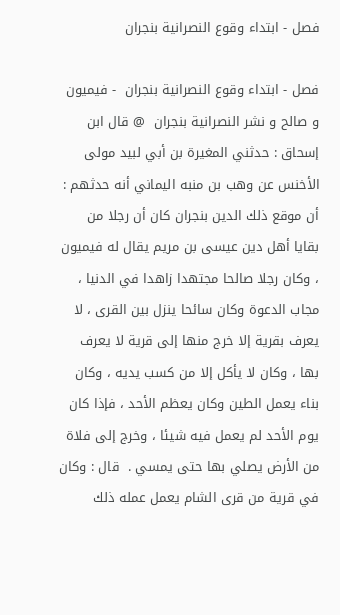فصل - ابتداء وقوع النصرانية بنجران

فصل - ابتداء وقوع النصرانية بنجران  - فيميون و صالح و نشر النصرانية بنجران  @ قال ابن إسحاق : حدثني المغيرة بن أبي لبيد مولى الأخنس عن وهب بن منبه اليماني أنه حدثهم : أن موقع ذلك الدين بنجران كان أن رجلا من بقايا أهل دين عيسى بن مريم يقال له فيميون ، وكان رجلا صالحا مجتهدا زاهدا في الدنيا ، مجاب الدعوة وكان سائحا ينزل بين القرى ، لا يعرف بقرية إلا خرج منها إلى قرية لا يعرف بها ، وكان لا يأكل إلا من كسب يديه ، وكان بناء يعمل الطين وكان يعظم الأحد ، فإذا كان يوم الأحد لم يعمل فيه شيئا ، وخرج إلى فلاة من الأرض يصلي بها حتى يمسي .  قال : وكان في قرية من قرى الشام يعمل عمله ذلك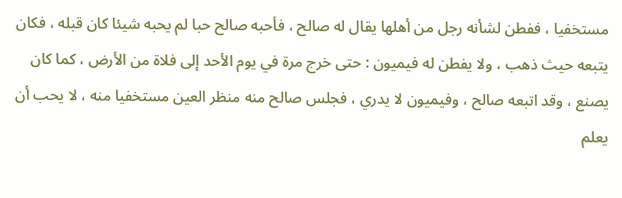مستخفيا ، ففطن لشأنه رجل من أهلها يقال له صالح ، فأحبه صالح حبا لم يحبه شيئا كان قبله ، فكان يتبعه حيث ذهب ، ولا يفطن له فيميون : حتى خرج مرة في يوم الأحد إلى فلاة من الأرض ، كما كان يصنع ، وقد اتبعه صالح ، وفيميون لا يدري ، فجلس صالح منه منظر العين مستخفيا منه ، لا يحب أن يعلم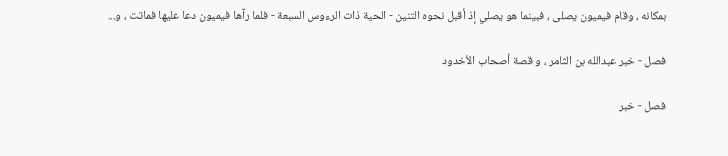بمكانه ، وقام فيميون يصلى ، فبينما هو يصلي إذ أقبل نحوه التنين - الحية ذات الرءوس السبعة - فلما رآها فيميون دعا عليها فماتت ، و...

فصل - خبر عبدالله بن الثامر ، و قصة أصحاب الأخدود

فصل - خبر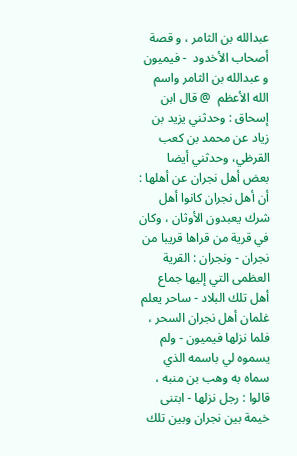عبدالله بن الثامر ، و قصة أصحاب الأخدود  - فيميون و عبدالله بن الثامر واسم الله الأعظم  @ قال ابن إسحاق : وحدثني يزيد بن زياد عن محمد بن كعب القرظي، وحدثني أيضا بعض أهل نجران عن أهلها :  أن أهل نجران كانوا أهل شرك يعبدون الأوثان ، وكان في قرية من قراها قريبا من نجران - ونجران : القرية العظمى التي إليها جماع أهل تلك البلاد - ساحر يعلم غلمان أهل نجران السحر ، فلما نزلها فيميون - ولم يسموه لي باسمه الذي سماه به وهب بن منبه ، قالوا : رجل نزلها - ابتنى خيمة بين نجران وبين تلك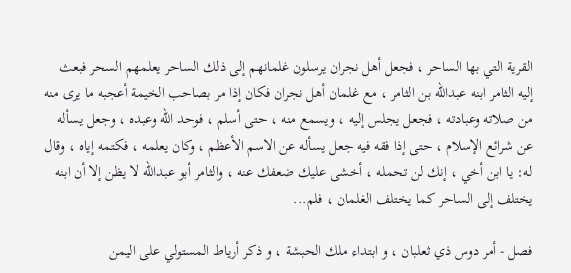القرية التي بها الساحر ، فجعل أهل نجران يرسلون غلمانهم إلى ذلك الساحر يعلمهم السحر فبعث إليه الثامر ابنه عبدالله بن الثامر ، مع غلمان أهل نجران فكان إذا مر بصاحب الخيمة أعجبه ما يرى منه من صلاته وعبادته ، فجعل يجلس إليه ، ويسمع منه ، حتى أسلم ، فوحد الله وعبده ، وجعل يسأله عن شرائع الإسلام ، حتى إذا فقه فيه جعل يسأله عن الاسم الأعظم ، وكان يعلمه ، فكتمه إياه ، وقال له: يا ابن أخي ، إنك لن تحمله ، أخشى عليك ضعفك عنه ، والثامر أبو عبدالله لا يظن إلا أن ابنه يختلف إلى الساحر كما يختلف الغلمان ، فلم...

فصل - أمر دوس ذي ثعلبان ، و ابتداء ملك الحبشة ، و ذكر أرياط المستولي على اليمن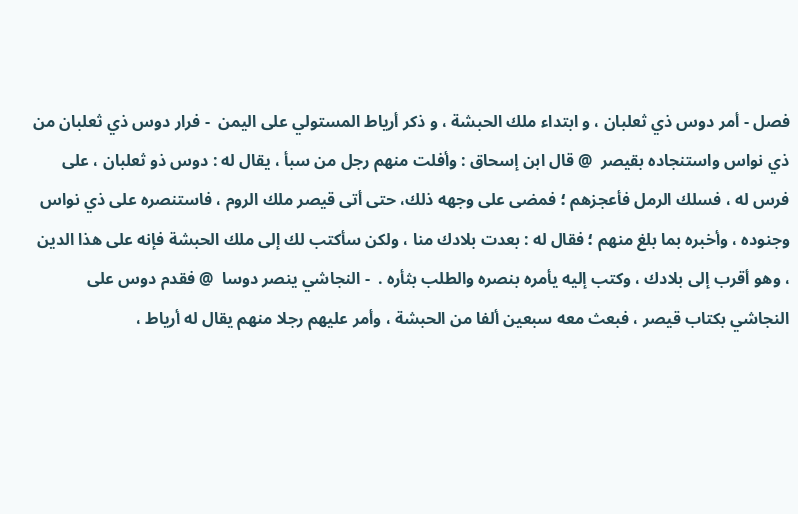فصل - أمر دوس ذي ثعلبان ، و ابتداء ملك الحبشة ، و ذكر أرياط المستولي على اليمن  - فرار دوس ذي ثعلبان من ذي نواس واستنجاده بقيصر  @ قال ابن إسحاق : وأفلت منهم رجل من سبأ ، يقال له : دوس ذو ثعلبان ، على فرس له ، فسلك الرمل فأعجزهم ؛ فمضى على وجهه ذلك، حتى أتى قيصر ملك الروم ، فاستنصره على ذي نواس وجنوده ، وأخبره بما بلغ منهم ؛ فقال له : بعدت بلادك منا ، ولكن سأكتب لك إلى ملك الحبشة فإنه على هذا الدين ، وهو أقرب إلى بلادك ، وكتب إليه يأمره بنصره والطلب بثأره .  - النجاشي ينصر دوسا  @ فقدم دوس على النجاشي بكتاب قيصر ، فبعث معه سبعين ألفا من الحبشة ، وأمر عليهم رجلا منهم يقال له أرياط ،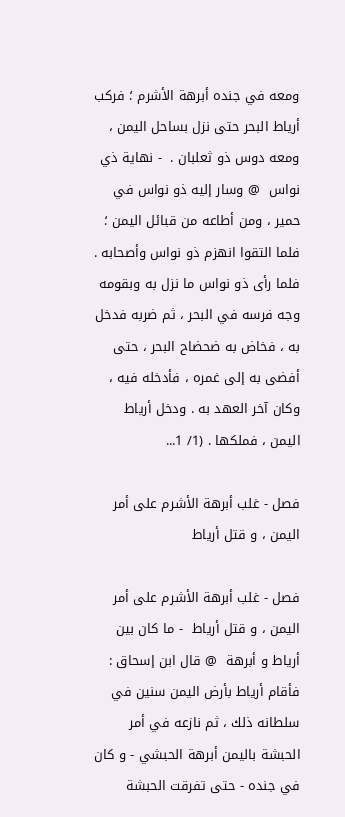ومعه في جنده أبرهة الأشرم ؛ فركب أرياط البحر حتى نزل بساحل اليمن ، ومعه دوس ذو ثعلبان .  - نهاية ذي نواس  @ وسار إليه ذو نواس في حمير ، ومن أطاعه من قبائل اليمن ؛ فلما التقوا انهزم ذو نواس وأصحابه . فلما رأى ذو نواس ما نزل به وبقومه وجه فرسه في البحر ، ثم ضربه فدخل به ، فخاض به ضحضاح البحر ، حتى أفضى به إلى غمره ، فأدخله فيه ، وكان آخر العهد به . ودخل أرياط اليمن ، فملكها . (1/ 1...

فصل - غلب أبرهة الأشرم على أمر اليمن ، و قتل أرياط

فصل - غلب أبرهة الأشرم على أمر اليمن ، و قتل أرياط  - ما كان بين أرياط و أبرهة  @ قال ابن إسحاق : فأقام أرياط بأرض اليمن سنين في سلطانه ذلك ، ثم نازعه في أمر الحبشة باليمن أبرهة الحبشي - و كان في جنده - حتى تفرقت الحبشة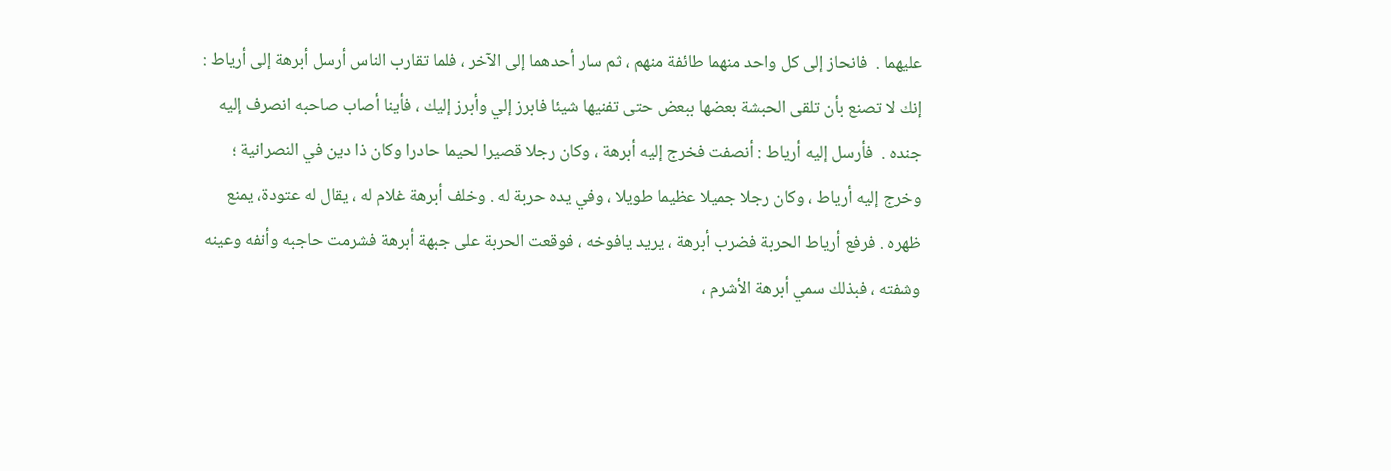عليهما .  فانحاز إلى كل واحد منهما طائفة منهم ، ثم سار أحدهما إلى الآخر ، فلما تقارب الناس أرسل أبرهة إلى أرياط : إنك لا تصنع بأن تلقى الحبشة بعضها ببعض حتى تفنيها شيئا فابرز إلي وأبرز إليك ، فأينا أصاب صاحبه انصرف إليه جنده .  فأرسل إليه أرياط : أنصفت فخرج إليه أبرهة ، وكان رجلا قصيرا لحيما حادرا وكان ذا دين في النصرانية ؛ وخرج إليه أرياط ، وكان رجلا جميلا عظيما طويلا ، وفي يده حربة له . وخلف أبرهة غلام له ، يقال له عتودة، يمنع ظهره . فرفع أرياط الحربة فضرب أبرهة ، يريد يافوخه ، فوقعت الحربة على جبهة أبرهة فشرمت حاجبه وأنفه وعينه وشفته ، فبذلك سمي أبرهة الأشرم ،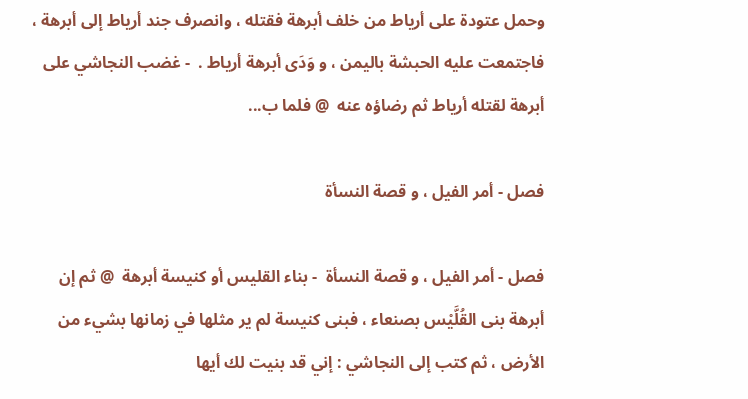وحمل عتودة على أرياط من خلف أبرهة فقتله ، وانصرف جند أرياط إلى أبرهة ، فاجتمعت عليه الحبشة باليمن ، و وَدَى أبرهة أرياط .  - غضب النجاشي على أبرهة لقتله أرياط ثم رضاؤه عنه  @ فلما ب...

فصل - أمر الفيل ، و قصة النسأة

فصل - أمر الفيل ، و قصة النسأة  - بناء القليس أو كنيسة أبرهة  @ ثم إن أبرهة بنى القُلَّيْس بصنعاء ، فبنى كنيسة لم ير مثلها في زمانها بشيء من الأرض ، ثم كتب إلى النجاشي : إني قد بنيت لك أيها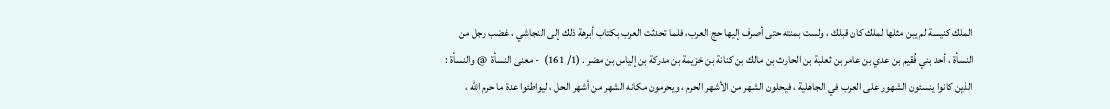الملك كنيسة لم يبن مثلها لملك كان قبلك ، ولست بمنته حتى أصرف إليها حج العرب، فلما تحدثت العرب بكتاب أبرهة ذلك إلى النجاشي ، غضب رجل من النسأة ، أحد بني فُقيم بن عدي بن عامر بن ثعلبة بن الحارث بن مالك بن كنانة بن خزيمة بن مدركة بن إلياس بن مضر . (1/ 161)  - معنى النسأة  @ والنسأة : الذين كانوا ينسئون الشهور على العرب في الجاهلية ، فيحلون الشهر من الأشهر الحرم ، ويحرمون مكانه الشهر من أشهر الحل ، ليواطئوا عدة ما حرم الله ،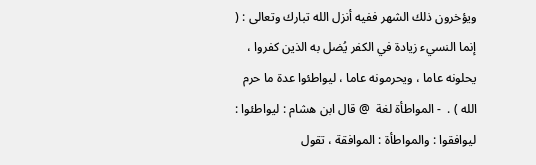ويؤخرون ذلك الشهر ففيه أنزل الله تبارك وتعالى : ( إنما النسيء زيادة في الكفر يُضل به الذين كفروا ، يحلونه عاما ، ويحرمونه عاما ، ليواطئوا عدة ما حرم الله ) .  - المواطأة لغة  @ قال ابن هشام : ليواطئوا : ليوافقوا : والمواطأة : الموافقة ، تقول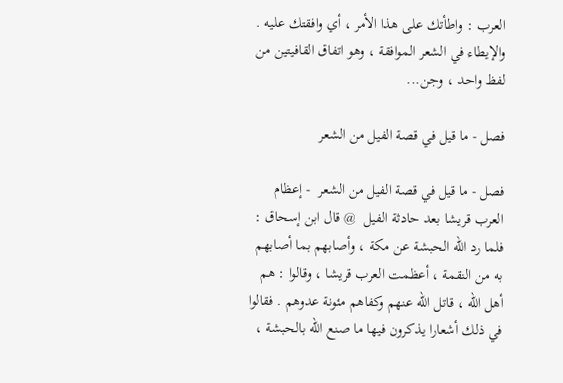العرب : واطأتك على هذا الأمر ، أي وافقتك عليه . والإيطاء في الشعر الموافقة ، وهو اتفاق القافيتين من لفظ واحد ، وجن...

فصل - ما قيل في قصة الفيل من الشعر

فصل - ما قيل في قصة الفيل من الشعر  - إعظام العرب قريشا بعد حادثة الفيل  @ قال ابن إسحاق : فلما رد الله الحبشة عن مكة ، وأصابهم بما أصابهم به من النقمة ، أعظمت العرب قريشا ، وقالوا : هم أهل الله ، قاتل الله عنهم وكفاهم مئونة عدوهم . فقالوا في ذلك أشعارا يذكرون فيها ما صنع الله بالحبشة ،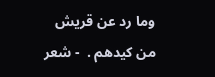وما رد عن قريش من كيدهم .  - شعر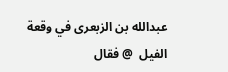عبدالله بن الزبعرى في وقعة الفيل  @ فقال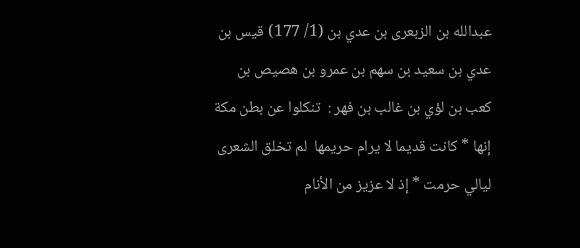عبدالله بن الزبعرى بن عدي بن (1/ 177) قيس بن عدي بن سعيد بن سهم بن عمرو بن هصيص بن كعب بن لؤي بن غالب بن فهر :  تنكلوا عن بطن مكة إنها * كانت قديما لا يرام حريمها  لم تخلق الشعرى ليالي حرمت * إذ لا عزيز من الأنام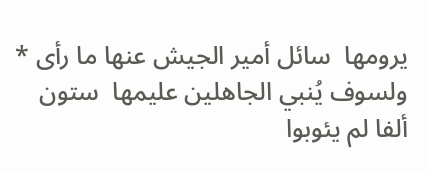يرومها  سائل أمير الجيش عنها ما رأى * ولسوف يُنبي الجاهلين عليمها  ستون ألفا لم يئوبوا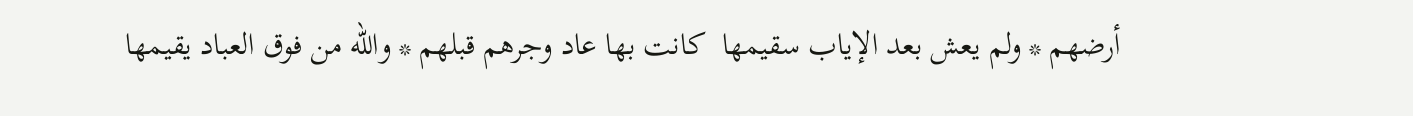أرضهم * ولم يعش بعد الإياب سقيمها  كانت بها عاد وجرهم قبلهم * والله من فوق العباد يقيمها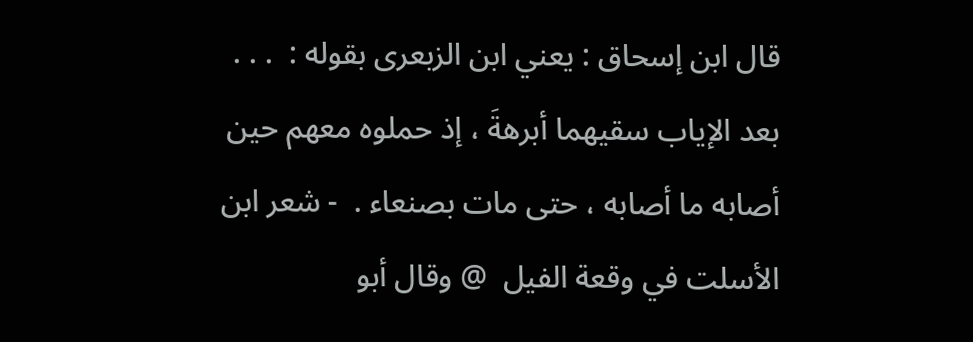قال ابن إسحاق : يعني ابن الزبعرى بقوله :  . . . بعد الإياب سقيهما أبرهةَ ، إذ حملوه معهم حين أصابه ما أصابه ، حتى مات بصنعاء .  - شعر ابن الأسلت في وقعة الفيل  @ وقال أبو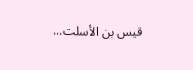قيس بن الأسلت...